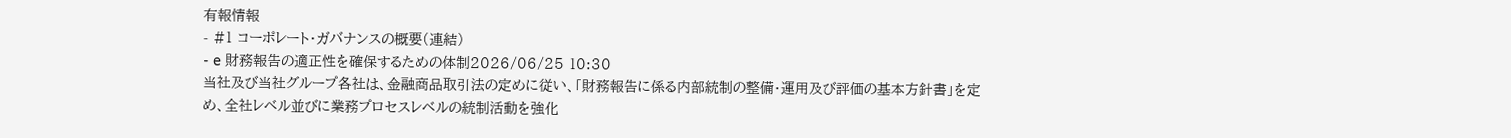有報情報
- #1 コーポレート・ガバナンスの概要(連結)
- e 財務報告の適正性を確保するための体制2026/06/25 10:30
当社及び当社グループ各社は、金融商品取引法の定めに従い、「財務報告に係る内部統制の整備・運用及び評価の基本方針書」を定め、全社レベル並びに業務プロセスレベルの統制活動を強化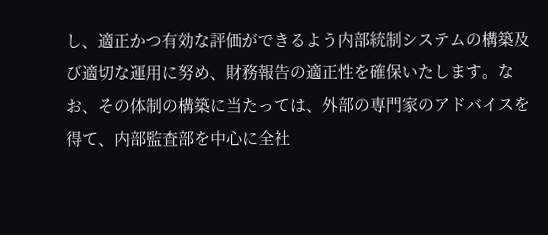し、適正かつ有効な評価ができるよう内部統制システムの構築及び適切な運用に努め、財務報告の適正性を確保いたします。なお、その体制の構築に当たっては、外部の専門家のアドバイスを得て、内部監査部を中心に全社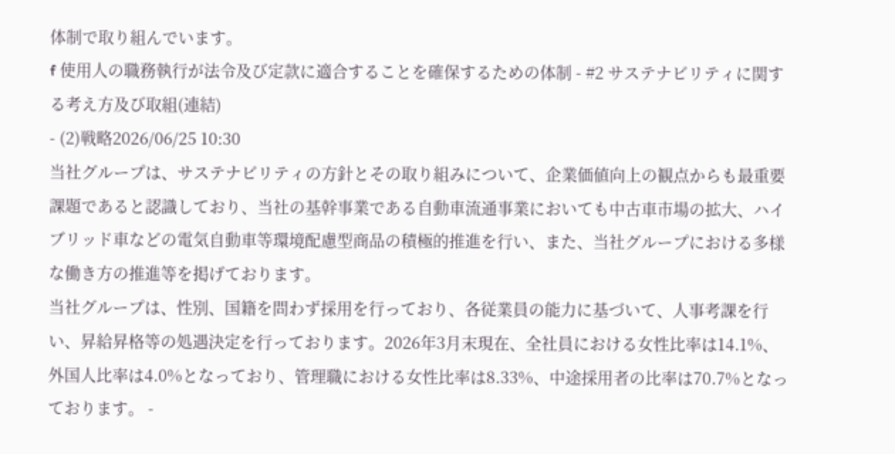体制で取り組んでいます。
f 使用人の職務執行が法令及び定款に適合することを確保するための体制 - #2 サステナビリティに関する考え方及び取組(連結)
- (2)戦略2026/06/25 10:30
当社グループは、サステナビリティの方針とその取り組みについて、企業価値向上の観点からも最重要課題であると認識しており、当社の基幹事業である自動車流通事業においても中古車市場の拡大、ハイブリッド車などの電気自動車等環境配慮型商品の積極的推進を行い、また、当社グループにおける多様な働き方の推進等を掲げております。
当社グループは、性別、国籍を問わず採用を行っており、各従業員の能力に基づいて、人事考課を行い、昇給昇格等の処遇決定を行っております。2026年3月末現在、全社員における女性比率は14.1%、外国人比率は4.0%となっており、管理職における女性比率は8.33%、中途採用者の比率は70.7%となっております。 -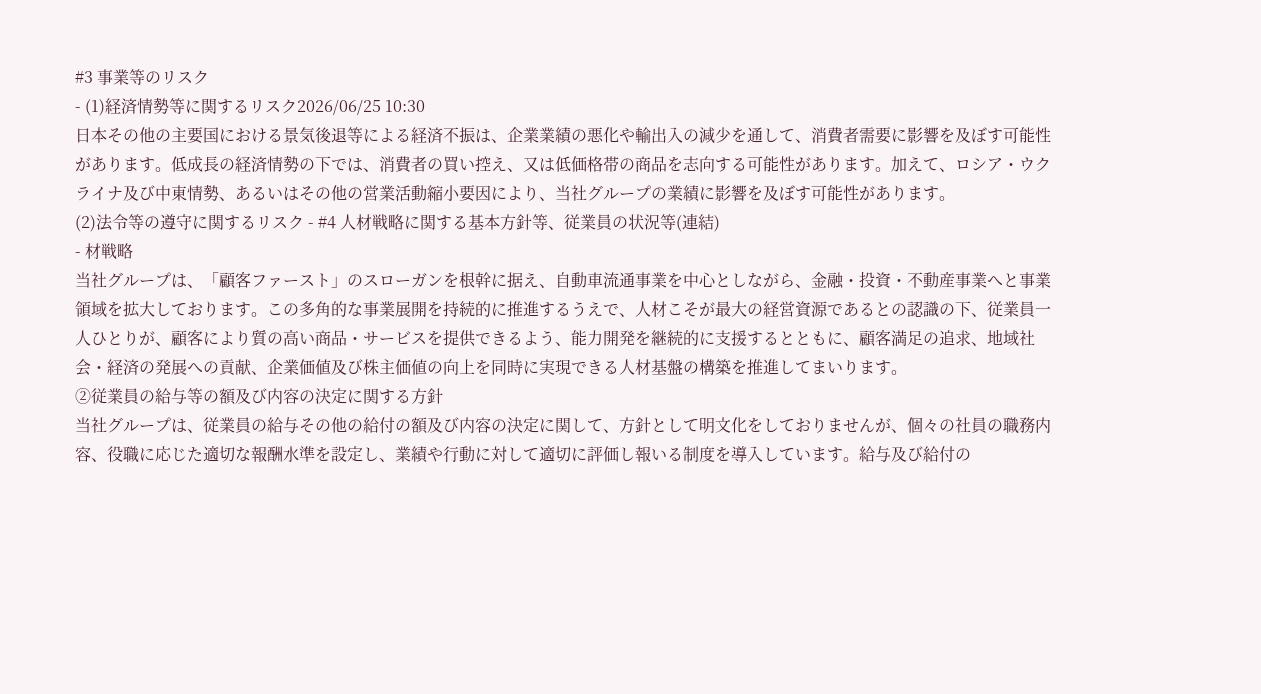#3 事業等のリスク
- (1)経済情勢等に関するリスク2026/06/25 10:30
日本その他の主要国における景気後退等による経済不振は、企業業績の悪化や輸出入の減少を通して、消費者需要に影響を及ぼす可能性があります。低成長の経済情勢の下では、消費者の買い控え、又は低価格帯の商品を志向する可能性があります。加えて、ロシア・ウクライナ及び中東情勢、あるいはその他の営業活動縮小要因により、当社グループの業績に影響を及ぼす可能性があります。
(2)法令等の遵守に関するリスク - #4 人材戦略に関する基本方針等、従業員の状況等(連結)
- 材戦略
当社グループは、「顧客ファースト」のスローガンを根幹に据え、自動車流通事業を中心としながら、金融・投資・不動産事業へと事業領域を拡大しております。この多角的な事業展開を持続的に推進するうえで、人材こそが最大の経営資源であるとの認識の下、従業員一人ひとりが、顧客により質の高い商品・サービスを提供できるよう、能力開発を継続的に支援するとともに、顧客満足の追求、地域社会・経済の発展への貢献、企業価値及び株主価値の向上を同時に実現できる人材基盤の構築を推進してまいります。
②従業員の給与等の額及び内容の決定に関する方針
当社グループは、従業員の給与その他の給付の額及び内容の決定に関して、方針として明文化をしておりませんが、個々の社員の職務内容、役職に応じた適切な報酬水準を設定し、業績や行動に対して適切に評価し報いる制度を導入しています。給与及び給付の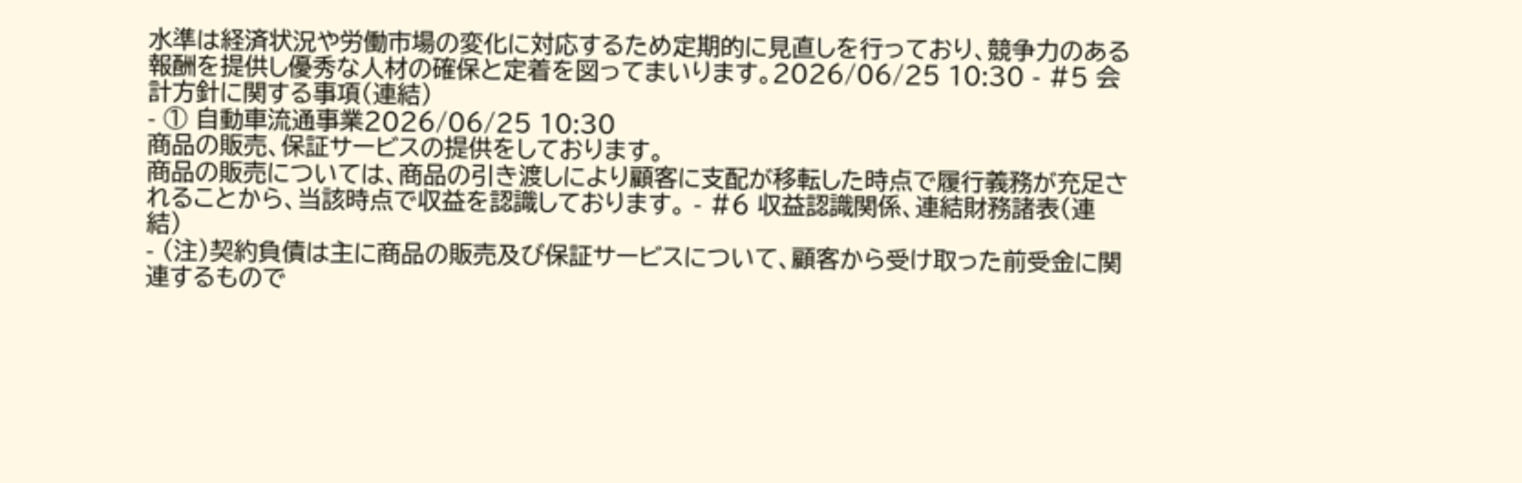水準は経済状況や労働市場の変化に対応するため定期的に見直しを行っており、競争力のある報酬を提供し優秀な人材の確保と定着を図ってまいります。2026/06/25 10:30 - #5 会計方針に関する事項(連結)
- ① 自動車流通事業2026/06/25 10:30
商品の販売、保証サービスの提供をしております。
商品の販売については、商品の引き渡しにより顧客に支配が移転した時点で履行義務が充足されることから、当該時点で収益を認識しております。 - #6 収益認識関係、連結財務諸表(連結)
- (注)契約負債は主に商品の販売及び保証サービスについて、顧客から受け取った前受金に関連するもので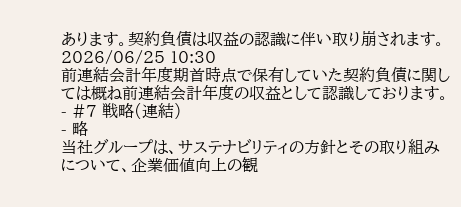あります。契約負債は収益の認識に伴い取り崩されます。2026/06/25 10:30
前連結会計年度期首時点で保有していた契約負債に関しては概ね前連結会計年度の収益として認識しております。 - #7 戦略(連結)
- 略
当社グループは、サステナビリティの方針とその取り組みについて、企業価値向上の観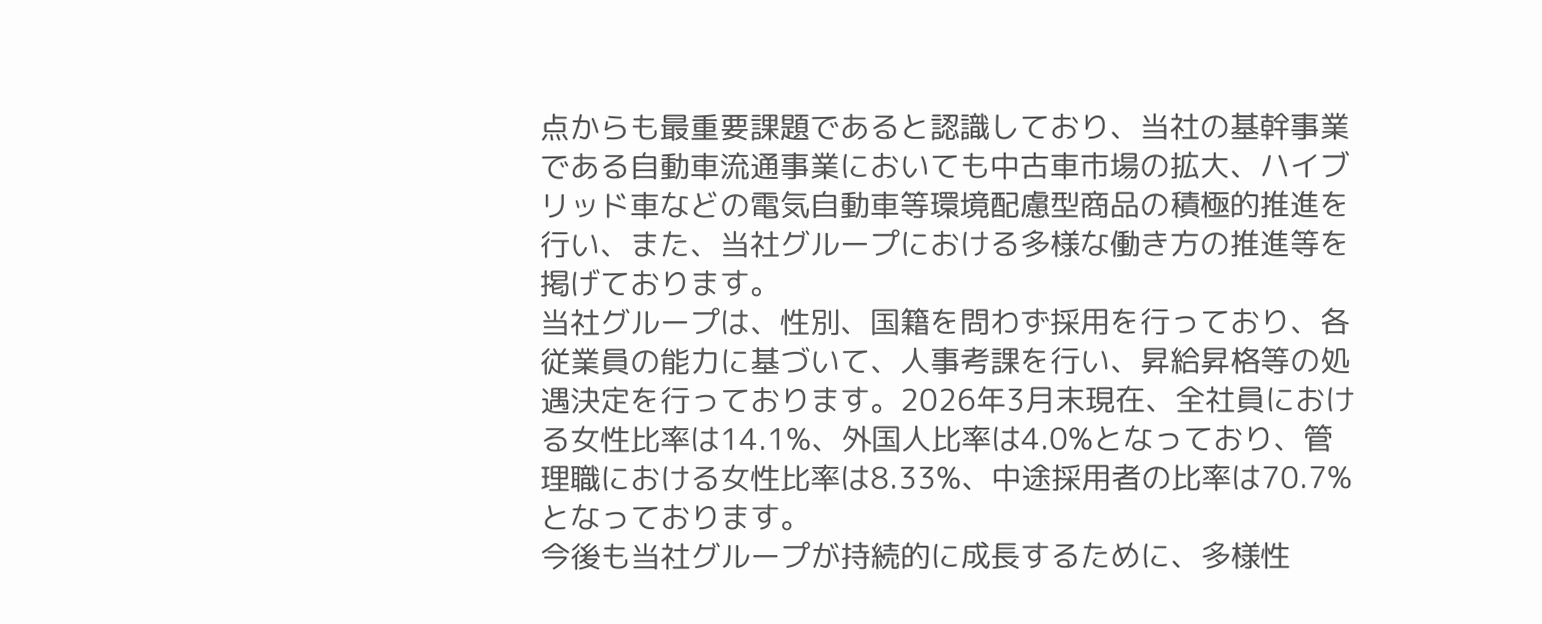点からも最重要課題であると認識しており、当社の基幹事業である自動車流通事業においても中古車市場の拡大、ハイブリッド車などの電気自動車等環境配慮型商品の積極的推進を行い、また、当社グループにおける多様な働き方の推進等を掲げております。
当社グループは、性別、国籍を問わず採用を行っており、各従業員の能力に基づいて、人事考課を行い、昇給昇格等の処遇決定を行っております。2026年3月末現在、全社員における女性比率は14.1%、外国人比率は4.0%となっており、管理職における女性比率は8.33%、中途採用者の比率は70.7%となっております。
今後も当社グループが持続的に成長するために、多様性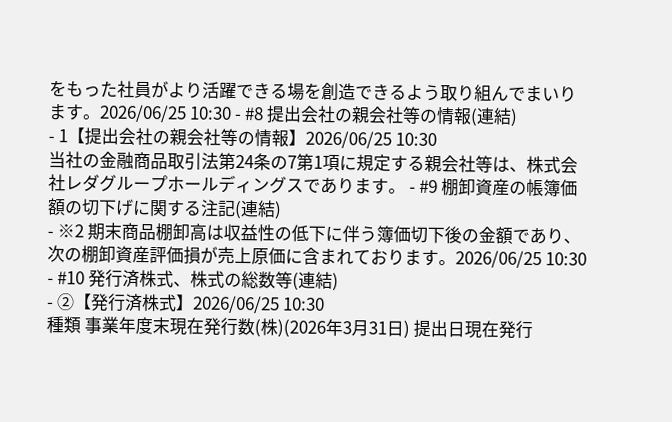をもった社員がより活躍できる場を創造できるよう取り組んでまいります。2026/06/25 10:30 - #8 提出会社の親会社等の情報(連結)
- 1【提出会社の親会社等の情報】2026/06/25 10:30
当社の金融商品取引法第24条の7第1項に規定する親会社等は、株式会社レダグループホールディングスであります。 - #9 棚卸資産の帳簿価額の切下げに関する注記(連結)
- ※2 期末商品棚卸高は収益性の低下に伴う簿価切下後の金額であり、次の棚卸資産評価損が売上原価に含まれております。2026/06/25 10:30
- #10 発行済株式、株式の総数等(連結)
- ②【発行済株式】2026/06/25 10:30
種類 事業年度末現在発行数(株)(2026年3月31日) 提出日現在発行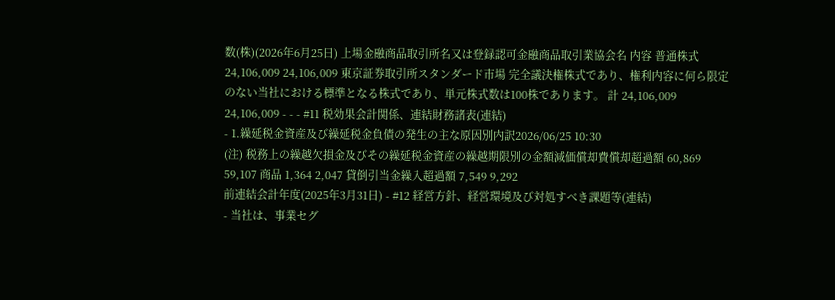数(株)(2026年6月25日) 上場金融商品取引所名又は登録認可金融商品取引業協会名 内容 普通株式 24,106,009 24,106,009 東京証券取引所スタンダード市場 完全議決権株式であり、権利内容に何ら限定のない当社における標準となる株式であり、単元株式数は100株であります。 計 24,106,009 24,106,009 - - - #11 税効果会計関係、連結財務諸表(連結)
- 1.繰延税金資産及び繰延税金負債の発生の主な原因別内訳2026/06/25 10:30
(注) 税務上の繰越欠損金及びその繰延税金資産の繰越期限別の金額減価償却費償却超過額 60,869 59,107 商品 1,364 2,047 貸倒引当金繰入超過額 7,549 9,292
前連結会計年度(2025年3月31日) - #12 経営方針、経営環境及び対処すべき課題等(連結)
- 当社は、事業セグ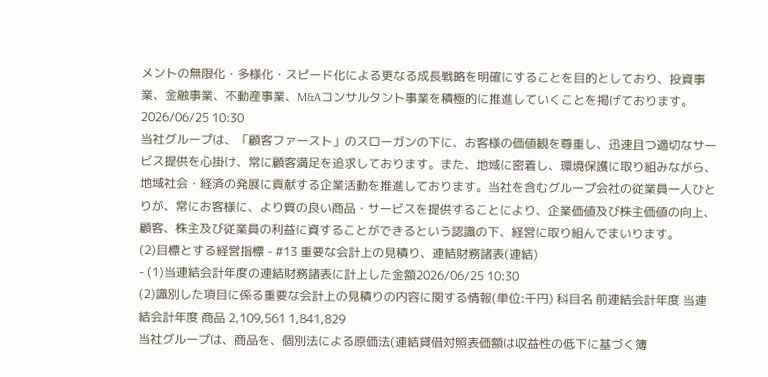メントの無限化・多様化・スピード化による更なる成長戦略を明確にすることを目的としており、投資事業、金融事業、不動産事業、M&Aコンサルタント事業を積極的に推進していくことを掲げております。2026/06/25 10:30
当社グループは、「顧客ファースト」のスローガンの下に、お客様の価値観を尊重し、迅速且つ適切なサービス提供を心掛け、常に顧客満足を追求しております。また、地域に密着し、環境保護に取り組みながら、地域社会・経済の発展に貢献する企業活動を推進しております。当社を含むグループ会社の従業員一人ひとりが、常にお客様に、より質の良い商品・サービスを提供することにより、企業価値及び株主価値の向上、顧客、株主及び従業員の利益に資することができるという認識の下、経営に取り組んでまいります。
(2)目標とする経営指標 - #13 重要な会計上の見積り、連結財務諸表(連結)
- (1)当連結会計年度の連結財務諸表に計上した金額2026/06/25 10:30
(2)識別した項目に係る重要な会計上の見積りの内容に関する情報(単位:千円) 科目名 前連結会計年度 当連結会計年度 商品 2,109,561 1,841,829
当社グループは、商品を、個別法による原価法(連結貸借対照表価額は収益性の低下に基づく簿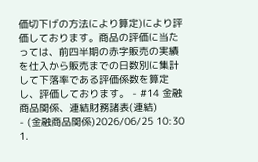価切下げの方法により算定)により評価しております。商品の評価に当たっては、前四半期の赤字販売の実績を仕入から販売までの日数別に集計して下落率である評価係数を算定し、評価しております。 - #14 金融商品関係、連結財務諸表(連結)
- (金融商品関係)2026/06/25 10:30
1.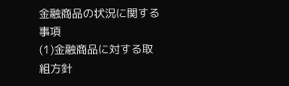金融商品の状況に関する事項
(1)金融商品に対する取組方針